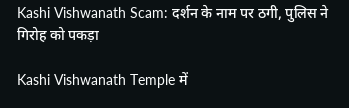Kashi Vishwanath Scam: दर्शन के नाम पर ठगी, पुलिस ने गिरोह को पकड़ा

Kashi Vishwanath Temple में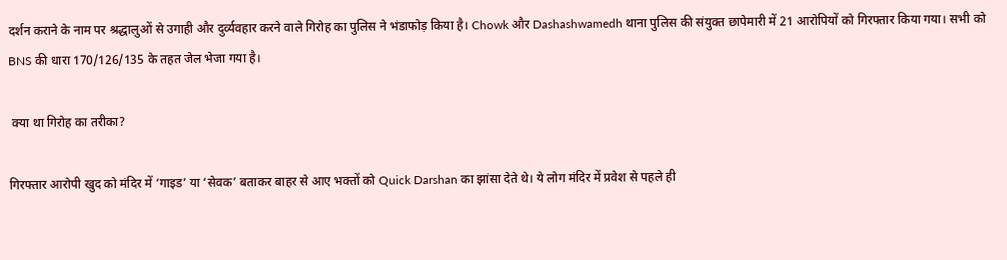दर्शन कराने के नाम पर श्रद्धालुओं से उगाही और दुर्व्यवहार करने वाले गिरोह का पुलिस ने भंडाफोड़ किया है। Chowk और Dashashwamedh थाना पुलिस की संयुक्त छापेमारी में 21 आरोपियों को गिरफ्तार किया गया। सभी को BNS की धारा 170/126/135 के तहत जेल भेजा गया है।

 क्या था गिरोह का तरीका?

गिरफ्तार आरोपी खुद को मंदिर में ‘गाइड’ या ‘सेवक’ बताकर बाहर से आए भक्तों को Quick Darshan का झांसा देते थे। ये लोग मंदिर में प्रवेश से पहले ही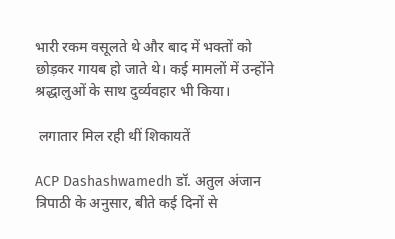भारी रकम वसूलते थे और बाद में भक्तों को छोड़कर गायब हो जाते थे। कई मामलों में उन्होंने श्रद्धालुओं के साथ दुर्व्यवहार भी किया।

 लगातार मिल रही थीं शिकायतें

ACP Dashashwamedh डॉ. अतुल अंजान त्रिपाठी के अनुसार, बीते कई दिनों से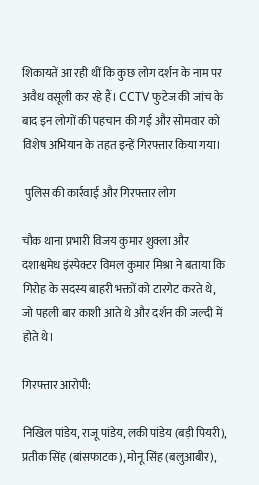शिकायतें आ रही थीं कि कुछ लोग दर्शन के नाम पर अवैध वसूली कर रहे हैं। CCTV फुटेज की जांच के बाद इन लोगों की पहचान की गई और सोमवार को विशेष अभियान के तहत इन्हें गिरफ्तार किया गया।

 पुलिस की कार्रवाई और गिरफ्तार लोग

चौक थाना प्रभारी विजय कुमार शुक्ला और दशाश्वमेध इंस्पेक्टर विमल कुमार मिश्रा ने बताया कि गिरोह के सदस्य बाहरी भक्तों को टारगेट करते थे, जो पहली बार काशी आते थे और दर्शन की जल्दी में होते थे।

गिरफ्तार आरोपी:

निखिल पांडेय, राजू पांडेय, लकी पांडेय (बड़ी पियरी), प्रतीक सिंह (बांसफाटक), मोनू सिंह (बलुआबीर),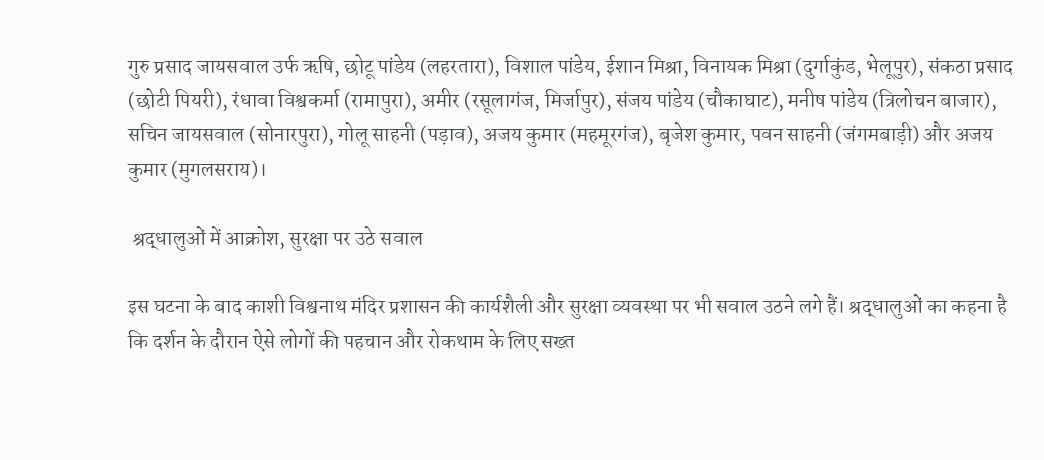गुरु प्रसाद जायसवाल उर्फ ऋषि, छोटू पांडेय (लहरतारा), विशाल पांडेय, ईशान मिश्रा, विनायक मिश्रा (दुर्गाकुंड, भेलूपुर), संकठा प्रसाद (छोटी पियरी), रंधावा विश्वकर्मा (रामापुरा), अमीर (रसूलागंज, मिर्जापुर), संजय पांडेय (चौकाघाट), मनीष पांडेय (त्रिलोचन बाजार), सचिन जायसवाल (सोनारपुरा), गोलू साहनी (पड़ाव), अजय कुमार (महमूरगंज), बृजेश कुमार, पवन साहनी (जंगमबाड़ी) और अजय कुमार (मुगलसराय)।

 श्रद्धालुओं में आक्रोश, सुरक्षा पर उठे सवाल

इस घटना के बाद काशी विश्वनाथ मंदिर प्रशासन की कार्यशैली और सुरक्षा व्यवस्था पर भी सवाल उठने लगे हैं। श्रद्धालुओं का कहना है कि दर्शन के दौरान ऐसे लोगों की पहचान और रोकथाम के लिए सख्त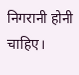निगरानी होनी चाहिए।